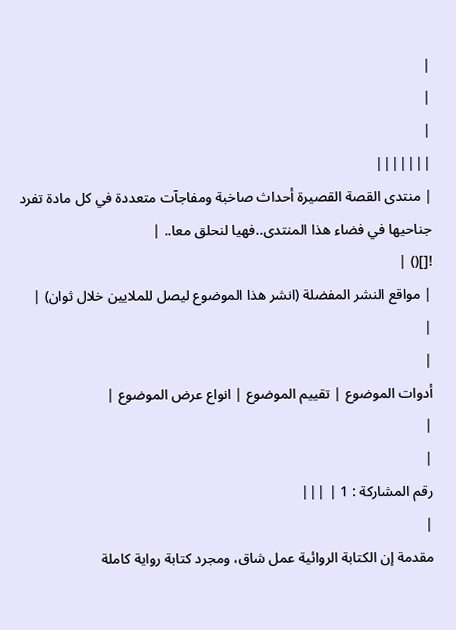|
|
|
|||||||
| منتدى القصة القصيرة أحداث صاخبة ومفاجآت متعددة في كل مادة تفرد جناحيها في فضاء هذا المنتدى..فهيا لنحلق معا.. |
![]() |
| مواقع النشر المفضلة (انشر هذا الموضوع ليصل للملايين خلال ثوان) |
|
|
أدوات الموضوع | تقييم الموضوع | انواع عرض الموضوع |
|
|
رقم المشاركة : 1 | |||
|
مقدمة إن الكتابة الروائية عمل شاق، ومجرد كتابة رواية كاملة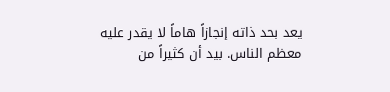يعد بحد ذاته إنجازاً هاماً لا يقدر عليه معظم الناس. بيد أن كثيراً من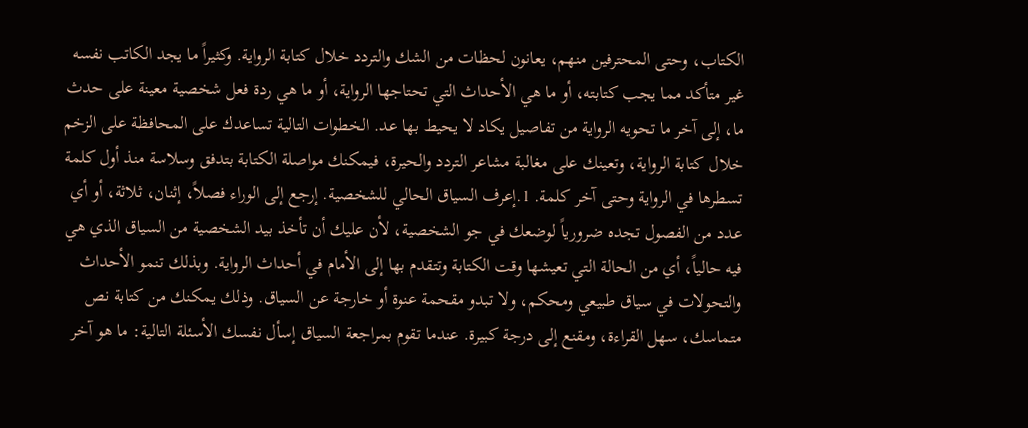الكتاب، وحتى المحترفين منهم، يعانون لحظات من الشك والتردد خلال كتابة الرواية. وكثيراً ما يجد الكاتب نفسه غير متأكد مما يجب كتابته، أو ما هي الأحداث التي تحتاجها الرواية، أو ما هي ردة فعل شخصية معينة على حدث ما، إلى آخر ما تحويه الرواية من تفاصيل يكاد لا يحيط بها عد. الخطوات التالية تساعدك على المحافظة على الزخم خلال كتابة الرواية، وتعينك على مغالبة مشاعر التردد والحيرة، فيمكنك مواصلة الكتابة بتدفق وسلاسة منذ أول كلمة تسطرها في الرواية وحتى آخر كلمة. 1.إعرف السياق الحالي للشخصية. إرجع إلى الوراء فصلاً، إثنان، ثلاثة، أو أي عدد من الفصول تجده ضرورياً لوضعك في جو الشخصية، لأن عليك أن تأخذ بيد الشخصية من السياق الذي هي فيه حالياً، أي من الحالة التي تعيشها وقت الكتابة وتتقدم بها إلى الأمام في أحداث الرواية. وبذلك تنمو الأحداث والتحولات في سياق طبيعي ومحكم، ولا تبدو مقحمة عنوة أو خارجة عن السياق. وذلك يمكنك من كتابة نص متماسك، سهل القراءة، ومقنع إلى درجة كبيرة. عندما تقوم بمراجعة السياق إسأل نفسك الأسئلة التالية: ما هو آخر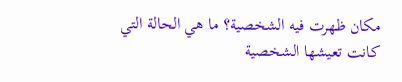مكان ظهرت فيه الشخصية؟ ما هي الحالة التي كانت تعيشها الشخصية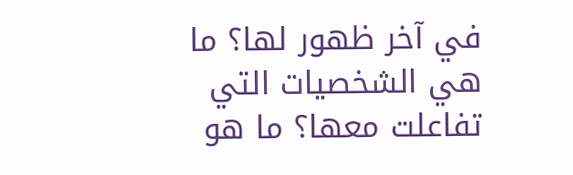في آخر ظهور لها؟ ما هي الشخصيات التي تفاعلت معها؟ ما هو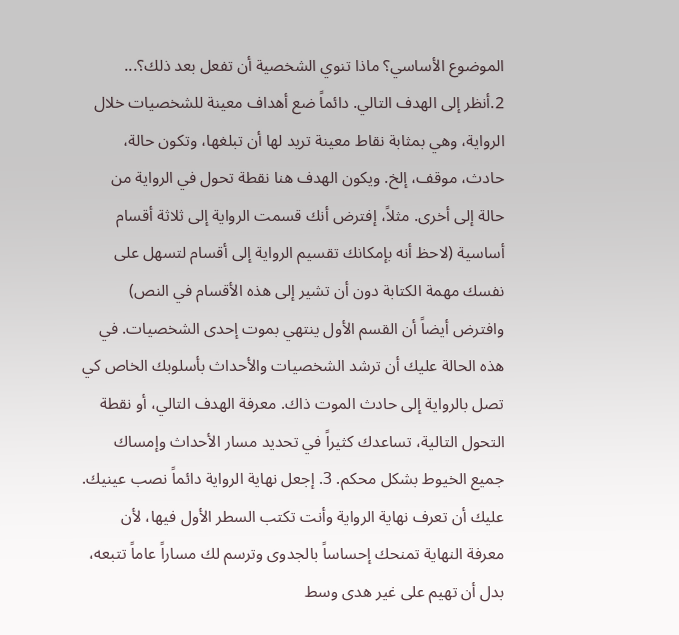الموضوع الأساسي؟ ماذا تنوي الشخصية أن تفعل بعد ذلك؟... 2.أنظر إلى الهدف التالي. دائماً ضع أهداف معينة للشخصيات خلال الرواية، وهي بمثابة نقاط معينة تريد لها أن تبلغها، وتكون حالة، حادث، موقف، إلخ. ويكون الهدف هنا نقطة تحول في الرواية من حالة إلى أخرى. مثلاً، إفترض أنك قسمت الرواية إلى ثلاثة أقسام أساسية (لاحظ أنه بإمكانك تقسيم الرواية إلى أقسام لتسهل على نفسك مهمة الكتابة دون أن تشير إلى هذه الأقسام في النص) وافترض أيضاً أن القسم الأول ينتهي بموت إحدى الشخصيات. في هذه الحالة عليك أن ترشد الشخصيات والأحداث بأسلوبك الخاص كي تصل بالرواية إلى حادث الموت ذاك. معرفة الهدف التالي، أو نقطة التحول التالية، تساعدك كثيراً في تحديد مسار الأحداث وإمساك جميع الخيوط بشكل محكم. 3. إجعل نهاية الرواية دائماً نصب عينيك. عليك أن تعرف نهاية الرواية وأنت تكتب السطر الأول فيها، لأن معرفة النهاية تمنحك إحساساً بالجدوى وترسم لك مساراً عاماً تتبعه، بدل أن تهيم على غير هدى وسط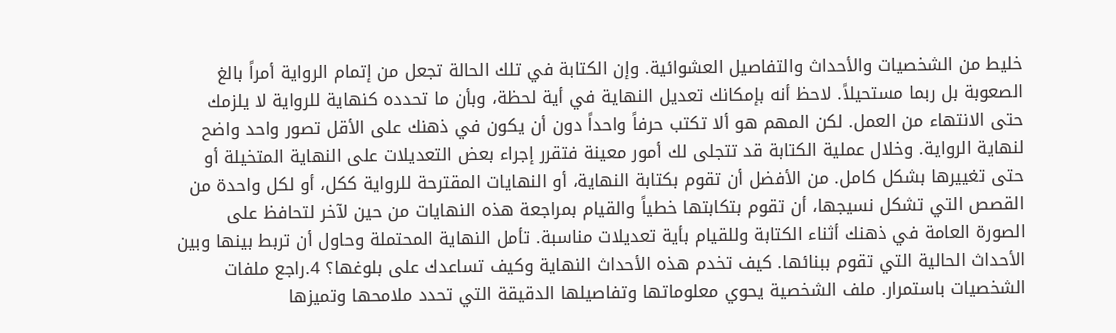خليط من الشخصيات والأحداث والتفاصيل العشوائية. وإن الكتابة في تلك الحالة تجعل من إتمام الرواية أمراً بالغ الصعوبة بل ربما مستحيلاً. لاحظ أنه بإمكانك تعديل النهاية في أية لحظة، وبأن ما تحدده كنهاية للرواية لا يلزمك حتى الانتهاء من العمل. لكن المهم هو ألا تكتب حرفاً واحداً دون أن يكون في ذهنك على الأقل تصور واحد واضح لنهاية الرواية. وخلال عملية الكتابة قد تتجلى لك أمور معينة فتقرر إجراء بعض التعديلات على النهاية المتخيلة أو حتى تغييرها بشكل كامل. من الأفضل أن تقوم بكتابة النهاية، أو النهايات المقترحة للرواية ككل، أو لكل واحدة من القصص التي تشكل نسيجها، أن تقوم بتكابتها خطياً والقيام بمراجعة هذه النهايات من حين لآخر لتحافظ على الصورة العامة في ذهنك أثناء الكتابة وللقيام بأية تعديلات مناسبة. تأمل النهاية المحتملة وحاول أن تربط بينها وبين الأحداث الحالية التي تقوم ببنائها. كيف تخدم هذه الأحداث النهاية وكيف تساعدك على بلوغها؟ 4.راجع ملفات الشخصيات باستمرار. ملف الشخصية يحوي معلوماتها وتفاصيلها الدقيقة التي تحدد ملامحها وتميزها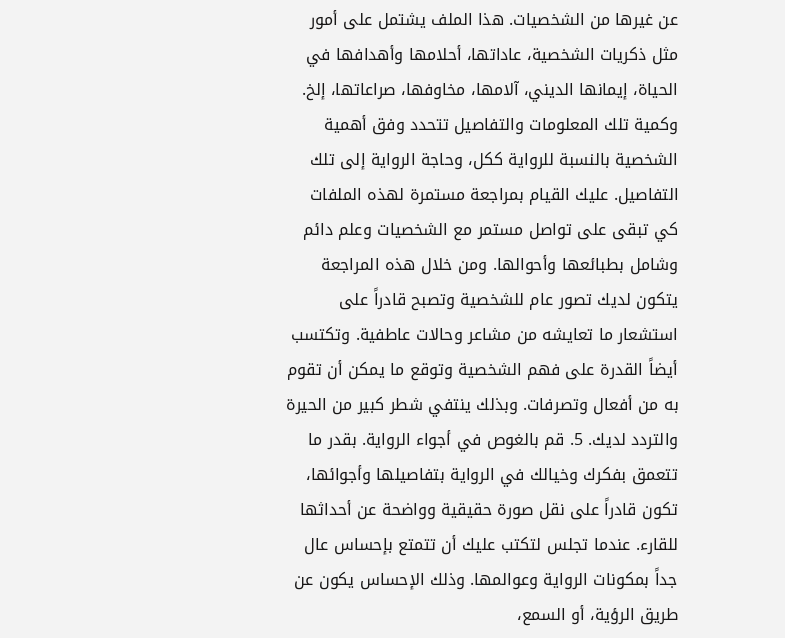عن غيرها من الشخصيات. هذا الملف يشتمل على أمور مثل ذكريات الشخصية، عاداتها، أحلامها وأهدافها في الحياة، إيمانها الديني، آلامها، مخاوفها، صراعاتها، إلخ. وكمية تلك المعلومات والتفاصيل تتحدد وفق أهمية الشخصية بالنسبة للرواية ككل، وحاجة الرواية إلى تلك التفاصيل. عليك القيام بمراجعة مستمرة لهذه الملفات كي تبقى على تواصل مستمر مع الشخصيات وعلم دائم وشامل بطبائعها وأحوالها. ومن خلال هذه المراجعة يتكون لديك تصور عام للشخصية وتصبح قادراً على استشعار ما تعايشه من مشاعر وحالات عاطفية. وتكتسب أيضاً القدرة على فهم الشخصية وتوقع ما يمكن أن تقوم به من أفعال وتصرفات. وبذلك ينتفي شطر كبير من الحيرة والتردد لديك. 5. قم بالغوص في أجواء الرواية. بقدر ما تتعمق بفكرك وخيالك في الرواية بتفاصيلها وأجوائها، تكون قادراً على نقل صورة حقيقية وواضحة عن أحداثها للقارء. عندما تجلس لتكتب عليك أن تتمتع بإحساس عال جداً بمكونات الرواية وعوالمها. وذلك الإحساس يكون عن طريق الرؤية، أو السمع،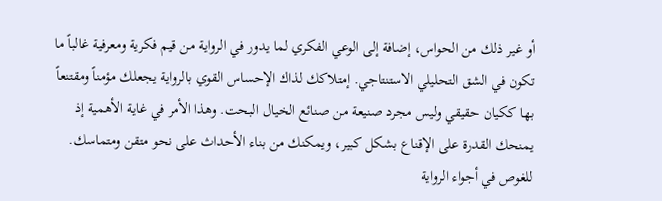أو غير ذلك من الحواس، إضافة إلى الوعي الفكري لما يدور في الرواية من قيم فكرية ومعرفية غالباً ما تكون في الشق التحليلي الاستنتاجي. إمتلاكك لذاك الإحساس القوي بالرواية يجعلك مؤمناً ومقتنعاً بها ككيان حقيقي وليس مجرد صنيعة من صنائع الخيال البحت. وهذا الأمر في غاية الأهمية إذ يمنحك القدرة على الإقناع بشكل كبير، ويمكنك من بناء الأحداث على نحو متقن ومتماسك. للغوص في أجواء الرواية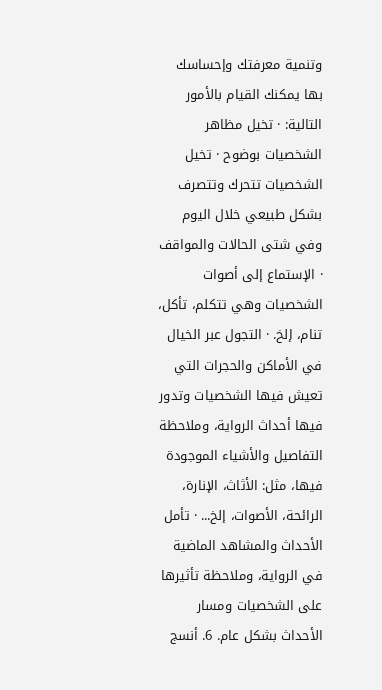وتنمية معرفتك وإحساسك بها يمكنك القيام بالأمور التالية: · تخيل مظاهر الشخصيات بوضوح · تخيل الشخصيات تتحرك وتتصرف بشكل طبيعي خلال اليوم وفي شتى الحالات والمواقف · الإستماع إلى أصوات الشخصيات وهي تتكلم، تأكل، تنام، إلخ. · التجول عبر الخيال في الأماكن والحجرات التي تعيش فيها الشخصيات وتدور فيها أحداث الرواية، وملاحظة التفاصيل والأشياء الموجودة فيها، مثل: الأثاث، الإنارة، الرائحة، الأصوات، إلخ... · تأمل الأحداث والمشاهد الماضية في الرواية، وملاحظة تأثيرها على الشخصيات ومسار الأحداث بشكل عام. 6. أنسج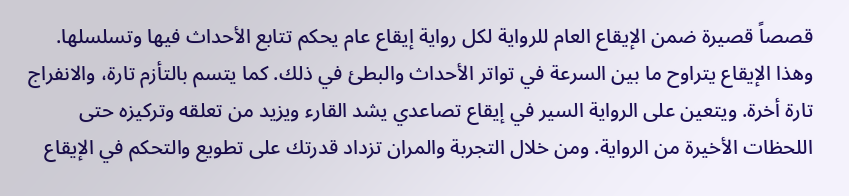قصصاً قصيرة ضمن الإيقاع العام للرواية لكل رواية إيقاع عام يحكم تتابع الأحداث فيها وتسلسلها. وهذا الإيقاع يتراوح ما بين السرعة في تواتر الأحداث والبطئ في ذلك. كما يتسم بالتأزم تارة، والانفراج تارة أخرة. ويتعين على الرواية السير في إيقاع تصاعدي يشد القارء ويزيد من تعلقه وتركيزه حتى اللحظات الأخيرة من الرواية. ومن خلال التجربة والمران تزداد قدرتك على تطويع والتحكم في الإيقاع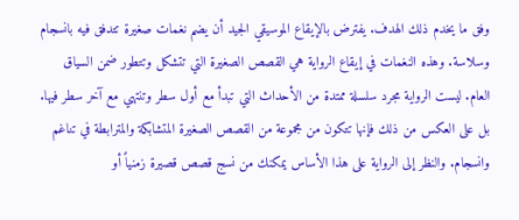وفق ما يخدم ذلك الهدف. يفترض بالإيقاع الموسيقي الجيد أن يضم نغمات صغيرة تتدفق فيه بانسجام وسلاسة. وهذه النغمات في إيقاع الرواية هي القصص الصغيرة التي تتشكل وتتطور ضمن السياق العام. ليست الرواية مجرد سلسلة ممتدة من الأحداث التي تبدأ مع أول سطر وتنتهي مع آخر سطر فيها. بل على العكس من ذلك فإنها تتكون من مجموعة من القصص الصغيرة المتشابكة والمترابطة في تناغم وانسجام. والنظر إلى الرواية على هذا الأساس يمكنك من نسج قصص قصيرة زمنياً أو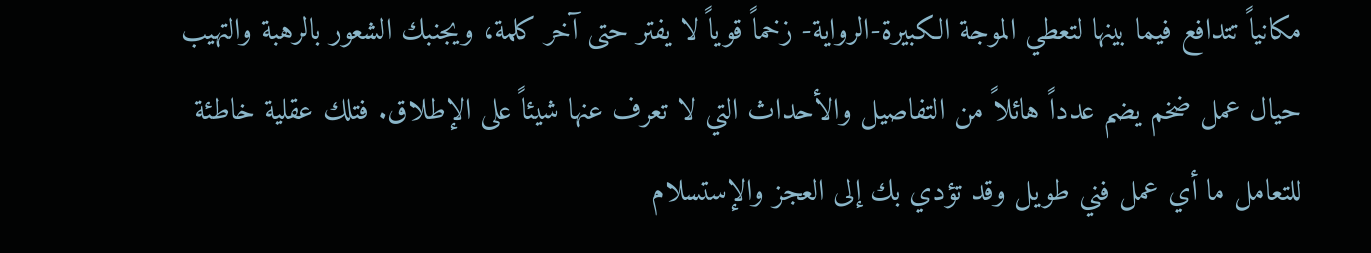مكانياً تتدافع فيما بينها لتعطي الموجة الكبيرة-الرواية- زخماً قوياً لا يفتر حتى آخر كلمة، ويجنبك الشعور بالرهبة والتهيب حيال عمل ضخم يضم عدداً هائلاً من التفاصيل والأحداث التي لا تعرف عنها شيئاً على الإطلاق. فتلك عقلية خاطئة للتعامل ما أي عمل فني طويل وقد تؤدي بك إلى العجز والإستسلام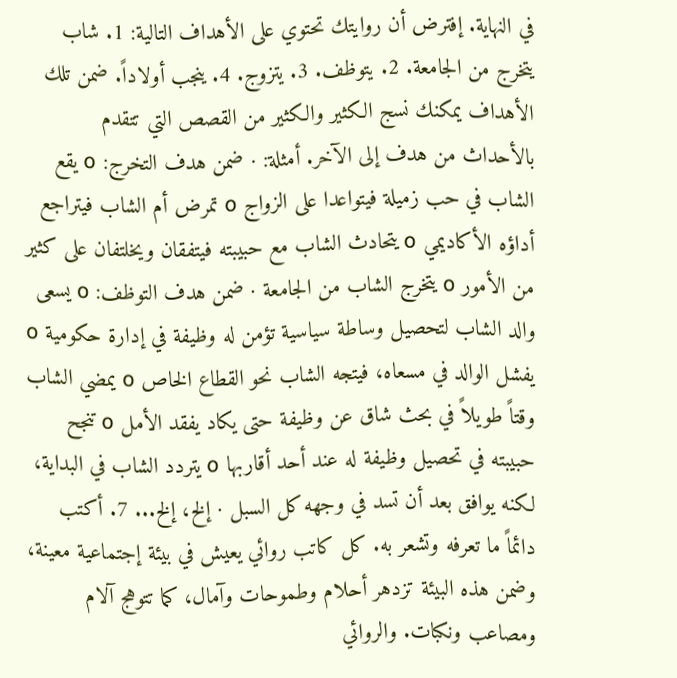في النهاية. إفترض أن روايتك تحتوي على الأهداف التالية: 1. شاب يتخرج من الجامعة. 2. يتوظف. 3. يتزوج. 4. ينجب أولاداً. ضمن تلك الأهداف يمكنك نسج الكثير والكثير من القصص التي تتقدم بالأحداث من هدف إلى الآخر. أمثلة: · ضمن هدف التخرج: o يقع الشاب في حب زميلة فيتواعدا على الزواج o تمرض أم الشاب فيتراجع أداؤه الأكاديمي o يتحادث الشاب مع حبيبته فيتفقان ويخلتفان على كثير من الأمور o يتخرج الشاب من الجامعة · ضمن هدف التوظف: o يسعى والد الشاب لتحصيل وساطة سياسية تؤمن له وظيفة في إدارة حكومية o يفشل الوالد في مسعاه، فيتجه الشاب نحو القطاع الخاص o يمضي الشاب وقتاً طويلاً في بحث شاق عن وظيفة حتى يكاد يفقد الأمل o تنجح حبيبته في تحصيل وظيفة له عند أحد أقاربها o يتردد الشاب في البداية، لكنه يوافق بعد أن تسد في وجهه كل السبل · إلخ، إلخ... 7. أكتب دائماً ما تعرفه وتشعر به. كل كاتب روائي يعيش في بيئة إجتماعية معينة، وضمن هذه البيئة تزدهر أحلام وطموحات وآمال، كما تتوهج آلام ومصاعب ونكبات. والروائي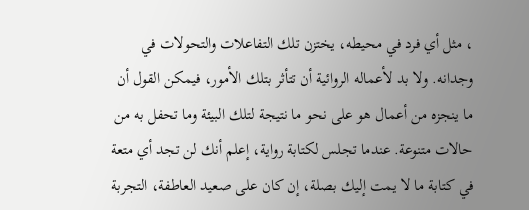، مثل أي فرد في محيطه، يختزن تلك التفاعلات والتحولات في وجدانه. ولا بد لأعماله الروائية أن تتأثر بتلك الأمور، فيمكن القول أن ما ينجزه من أعمال هو على نحو ما نتيجة لتلك البيئة وما تحفل به من حالات متنوعة. عندما تجلس لكتابة رواية، إعلم أنك لن تجد أي متعة في كتابة ما لا يمت إليك بصلة، إن كان على صعيد العاطفة، التجربة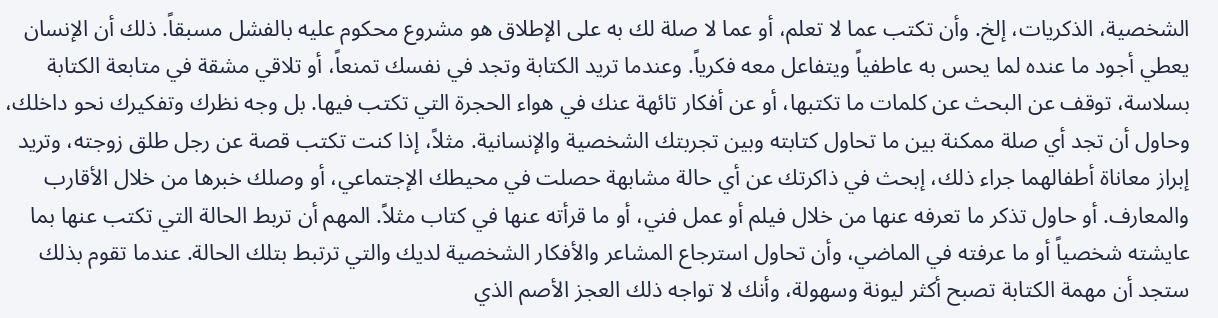الشخصية، الذكريات، إلخ. وأن تكتب عما لا تعلم، أو عما لا صلة لك به على الإطلاق هو مشروع محكوم عليه بالفشل مسبقاً. ذلك أن الإنسان يعطي أجود ما عنده لما يحس به عاطفياً ويتفاعل معه فكرياً. وعندما تريد الكتابة وتجد في نفسك تمنعاً، أو تلاقي مشقة في متابعة الكتابة بسلاسة، توقف عن البحث عن كلمات ما تكتبها، أو عن أفكار تائهة عنك في هواء الحجرة التي تكتب فيها. بل وجه نظرك وتفكيرك نحو داخلك، وحاول أن تجد أي صلة ممكنة بين ما تحاول كتابته وبين تجربتك الشخصية والإنسانية. مثلاً، إذا كنت تكتب قصة عن رجل طلق زوجته، وتريد إبراز معاناة أطفالهما جراء ذلك، إبحث في ذاكرتك عن أي حالة مشابهة حصلت في محيطك الإجتماعي، أو وصلك خبرها من خلال الأقارب والمعارف. أو حاول تذكر ما تعرفه عنها من خلال فيلم أو عمل فني، أو ما قرأته عنها في كتاب مثلاً. المهم أن تربط الحالة التي تكتب عنها بما عايشته شخصياً أو ما عرفته في الماضي، وأن تحاول استرجاع المشاعر والأفكار الشخصية لديك والتي ترتبط بتلك الحالة. عندما تقوم بذلك ستجد أن مهمة الكتابة تصبح أكثر ليونة وسهولة، وأنك لا تواجه ذلك العجز الأصم الذي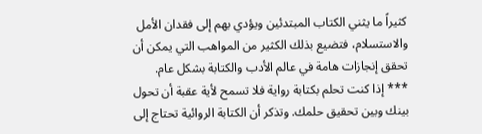كثيراً ما يثني الكتاب المبتدئين ويؤدي بهم إلى فقدان الأمل والاستسلام، فتضيع بذلك الكثير من المواهب التي يمكن أن تحقق إنجازات هامة في عالم الأدب والكتابة بشكل عام. *** إذا كنت تحلم بكتابة رواية فلا تسمح لأية عقبة أن تحول بينك وبين تحقيق حلمك. وتذكر أن الكتابة الروائية تحتاج إلى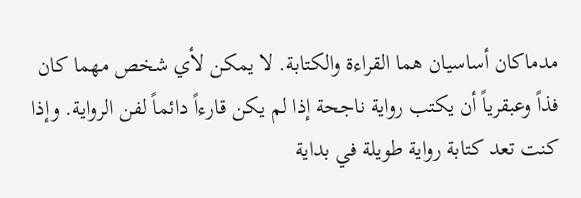مدماكان أساسيان هما القراءة والكتابة. لا يمكن لأي شخص مهما كان فذاً وعبقرياً أن يكتب رواية ناجحة إذا لم يكن قارءاً دائماً لفن الرواية. وإذا كنت تعد كتابة رواية طويلة في بداية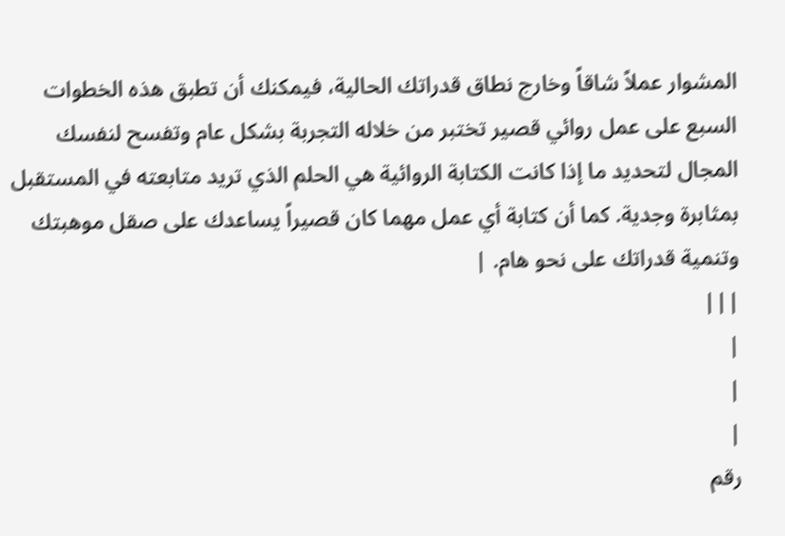المشوار عملاً شاقاً وخارج نطاق قدراتك الحالية، فيمكنك أن تطبق هذه الخطوات السبع على عمل روائي قصير تختبر من خلاله التجربة بشكل عام وتفسح لنفسك المجال لتحديد ما إذا كانت الكتابة الروائية هي الحلم الذي تريد متابعته في المستقبل بمثابرة وجدية. كما أن كتابة أي عمل مهما كان قصيراً يساعدك على صقل موهبتك وتنمية قدراتك على نحو هام. |
|||
|
|
|
رقم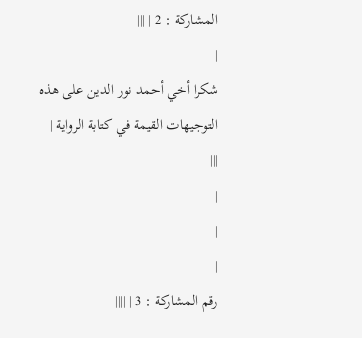المشاركة : 2 | |||
|
شكرا أخي أحمد نور الدين على هذه التوجيهات القيمة في كتابة الرواية |
|||
|
|
|
رقم المشاركة : 3 | ||||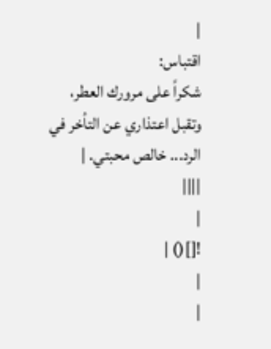|
اقتباس:
شكراً على مرورك العطر، وتقبل اعتذاري عن التأخر في الرد... خالص محبتي. |
||||
|
![]() |
|
|